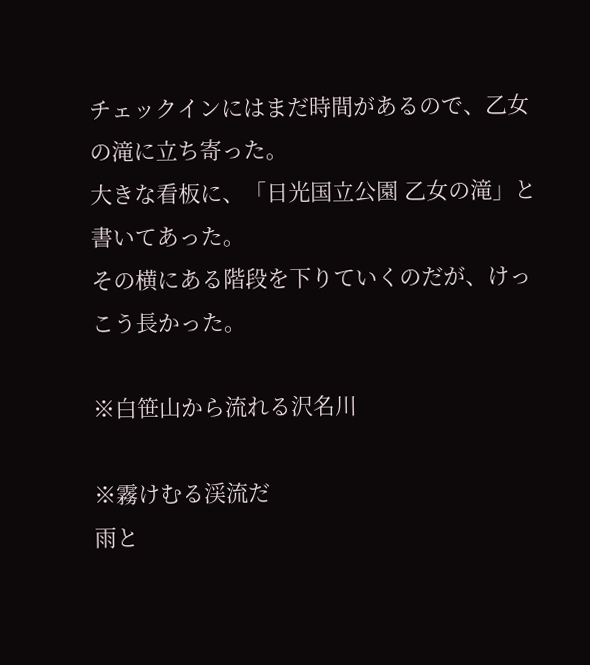チェックインにはまだ時間があるので、乙女の滝に立ち寄った。
大きな看板に、「日光国立公園 乙女の滝」と書いてあった。
その横にある階段を下りていくのだが、けっこう長かった。

※白笹山から流れる沢名川

※霧けむる渓流だ
雨と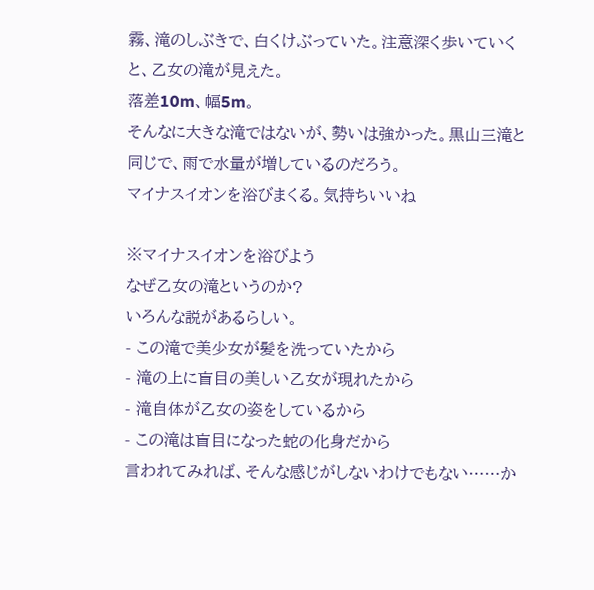霧、滝のしぶきで、白くけぶっていた。注意深く歩いていくと、乙女の滝が見えた。
落差10m、幅5m。
そんなに大きな滝ではないが、勢いは強かった。黒山三滝と同じで、雨で水量が増しているのだろう。
マイナスイオンを浴びまくる。気持ちいいね

※マイナスイオンを浴びよう
なぜ乙女の滝というのか?
いろんな説があるらしい。
- この滝で美少女が髪を洗っていたから
- 滝の上に盲目の美しい乙女が現れたから
- 滝自体が乙女の姿をしているから
- この滝は盲目になった蛇の化身だから
言われてみれば、そんな感じがしないわけでもない……か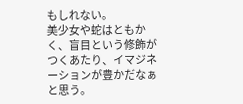もしれない。
美少女や蛇はともかく、盲目という修飾がつくあたり、イマジネーションが豊かだなぁと思う。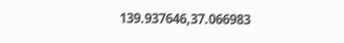139.937646,37.066983